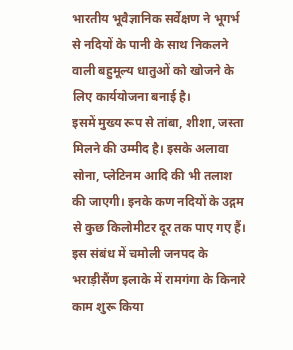भारतीय भूवैज्ञानिक सर्वेक्षण ने भूगर्भ से नदियों के पानी के साथ निकलने वाली बहुमूल्य धातुओं को खोजने के लिए कार्ययोजना बनाई है।
इसमें मुख्य रूप से तांबा, शीशा, जस्ता मिलने की उम्मीद है। इसके अलावा सोना, प्लेटिनम आदि की भी तलाश की जाएगी। इनके कण नदियों के उद्गम से कुछ किलोमीटर दूर तक पाए गए हैं। इस संबंध में चमोली जनपद के भराड़ीसैंण इलाके में रामगंगा के किनारे काम शुरू किया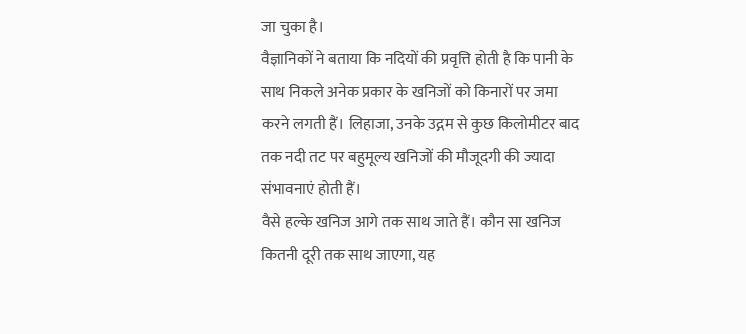जा चुका है।
वैज्ञानिकों ने बताया कि नदियों की प्रवृत्ति होती है कि पानी के साथ निकले अनेक प्रकार के खनिजों को किनारों पर जमा करने लगती हैं। लिहाजा, उनके उद्गम से कुछ किलोमीटर बाद तक नदी तट पर बहुमूल्य खनिजों की मौजूदगी की ज्यादा संभावनाएं होती हैं।
वैसे हल्के खनिज आगे तक साथ जाते हैं। कौन सा खनिज कितनी दूरी तक साथ जाएगा, यह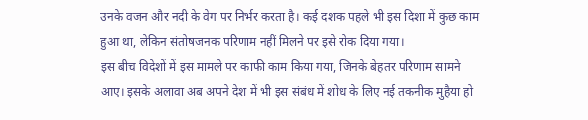उनके वजन और नदी के वेग पर निर्भर करता है। कई दशक पहले भी इस दिशा में कुछ काम हुआ था, लेकिन संतोषजनक परिणाम नहीं मिलने पर इसे रोक दिया गया।
इस बीच विदेशों में इस मामले पर काफी काम किया गया, जिनके बेहतर परिणाम सामने आए। इसके अलावा अब अपने देश में भी इस संबंध में शोध के लिए नई तकनीक मुहैया हो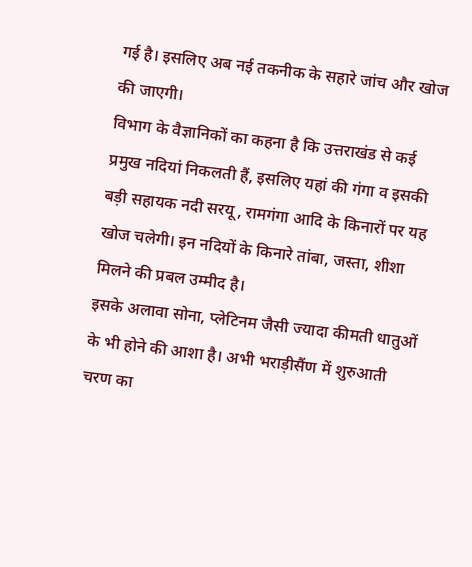गई है। इसलिए अब नई तकनीक के सहारे जांच और खोज की जाएगी।
विभाग के वैज्ञानिकों का कहना है कि उत्तराखंड से कई प्रमुख नदियां निकलती हैं, इसलिए यहां की गंगा व इसकी बड़ी सहायक नदी सरयू, रामगंगा आदि के किनारों पर यह खोज चलेगी। इन नदियों के किनारे तांबा, जस्ता, शीशा मिलने की प्रबल उम्मीद है।
इसके अलावा सोना, प्लेटिनम जैसी ज्यादा कीमती धातुओं के भी होने की आशा है। अभी भराड़ीसैंण में शुरुआती चरण का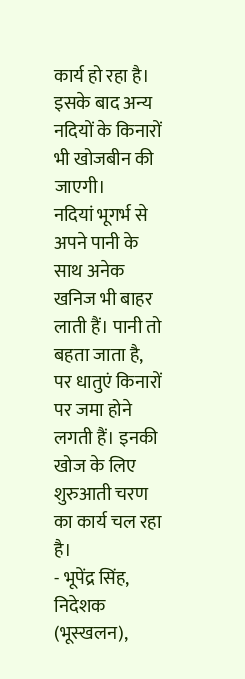कार्य हो रहा है। इसके बाद अन्य नदियों के किनारों भी खोजबीन की जाएगी।
नदियां भूगर्भ से अपने पानी के साथ अनेक खनिज भी बाहर लाती हैं। पानी तो बहता जाता है, पर धातुएं किनारों पर जमा होने लगती हैं। इनकी खोज के लिए शुरुआती चरण का कार्य चल रहा है।
- भूपेंद्र सिंह, निदेशक (भूस्खलन),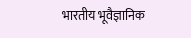भारतीय भूवैज्ञानिक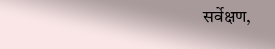सर्वेक्षण,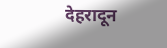देहरादून